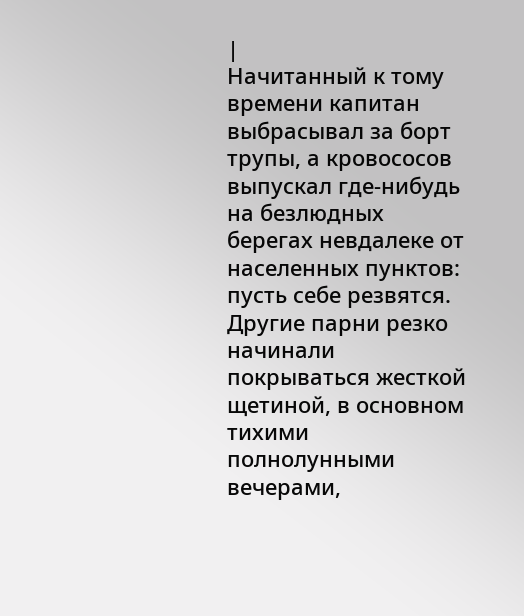|
Начитанный к тому времени капитан выбрасывал за борт трупы, а кровососов выпускал где-нибудь на безлюдных берегах невдалеке от населенных пунктов: пусть себе резвятся.
Другие парни резко начинали покрываться жесткой щетиной, в основном тихими полнолунными вечерами,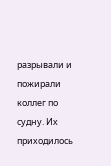разрывали и пожирали коллег по судну. Их приходилось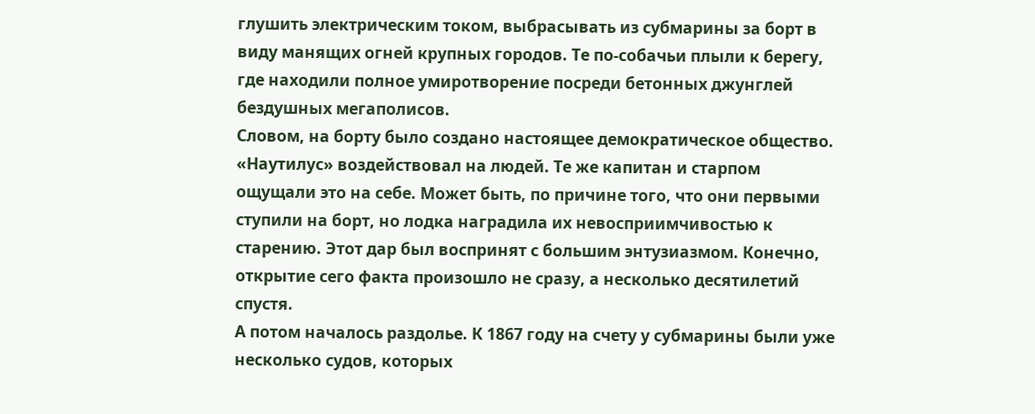глушить электрическим током, выбрасывать из субмарины за борт в виду манящих огней крупных городов. Те по-собачьи плыли к берегу, где находили полное умиротворение посреди бетонных джунглей бездушных мегаполисов.
Словом, на борту было создано настоящее демократическое общество.
«Наутилус» воздействовал на людей. Те же капитан и старпом ощущали это на себе. Может быть, по причине того, что они первыми ступили на борт, но лодка наградила их невосприимчивостью к старению. Этот дар был воспринят с большим энтузиазмом. Конечно, открытие сего факта произошло не сразу, а несколько десятилетий спустя.
А потом началось раздолье. К 1867 году на счету у субмарины были уже несколько судов, которых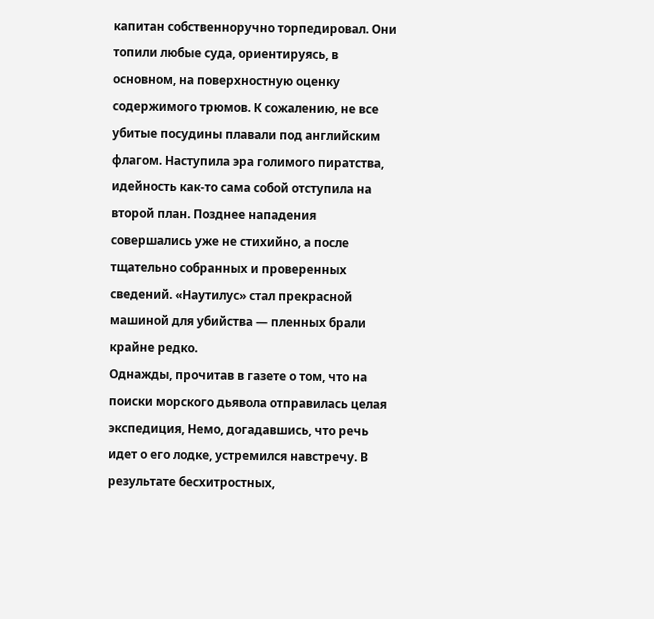капитан собственноручно торпедировал. Они топили любые суда, ориентируясь, в основном, на поверхностную оценку содержимого трюмов. К сожалению, не все убитые посудины плавали под английским флагом. Наступила эра голимого пиратства, идейность как-то сама собой отступила на второй план. Позднее нападения совершались уже не стихийно, а после тщательно собранных и проверенных сведений. «Наутилус» стал прекрасной машиной для убийства — пленных брали крайне редко.
Однажды, прочитав в газете о том, что на поиски морского дьявола отправилась целая экспедиция, Немо, догадавшись, что речь идет о его лодке, устремился навстречу. В результате бесхитростных,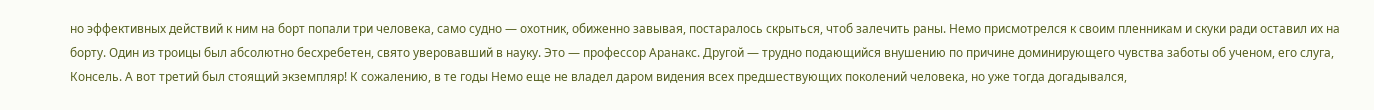но эффективных действий к ним на борт попали три человека, само судно — охотник, обиженно завывая, постаралось скрыться, чтоб залечить раны. Немо присмотрелся к своим пленникам и скуки ради оставил их на борту. Один из троицы был абсолютно бесхребетен, свято уверовавший в науку. Это — профессор Аранакс. Другой — трудно подающийся внушению по причине доминирующего чувства заботы об ученом, его слуга, Консель. А вот третий был стоящий экземпляр! К сожалению, в те годы Немо еще не владел даром видения всех предшествующих поколений человека, но уже тогда догадывался,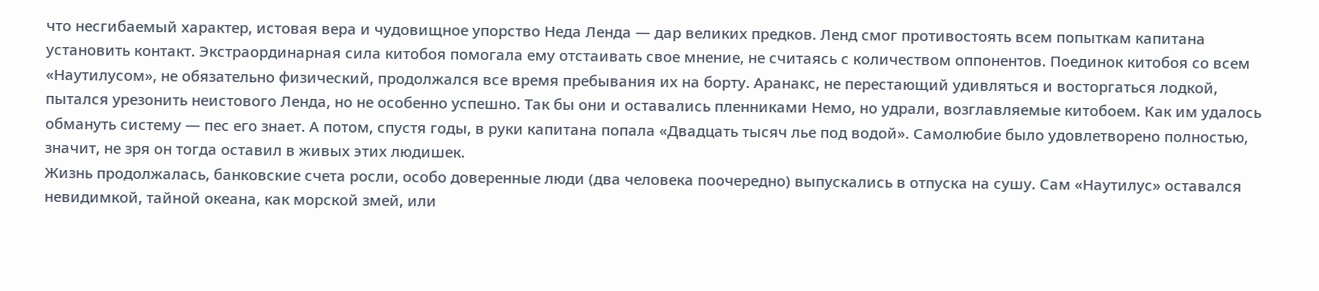что несгибаемый характер, истовая вера и чудовищное упорство Неда Ленда — дар великих предков. Ленд смог противостоять всем попыткам капитана установить контакт. Экстраординарная сила китобоя помогала ему отстаивать свое мнение, не считаясь с количеством оппонентов. Поединок китобоя со всем «Наутилусом», не обязательно физический, продолжался все время пребывания их на борту. Аранакс, не перестающий удивляться и восторгаться лодкой, пытался урезонить неистового Ленда, но не особенно успешно. Так бы они и оставались пленниками Немо, но удрали, возглавляемые китобоем. Как им удалось обмануть систему — пес его знает. А потом, спустя годы, в руки капитана попала «Двадцать тысяч лье под водой». Самолюбие было удовлетворено полностью, значит, не зря он тогда оставил в живых этих людишек.
Жизнь продолжалась, банковские счета росли, особо доверенные люди (два человека поочередно) выпускались в отпуска на сушу. Сам «Наутилус» оставался невидимкой, тайной океана, как морской змей, или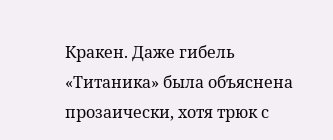Кракен. Даже гибель «Титаника» была объяснена прозаически, хотя трюк с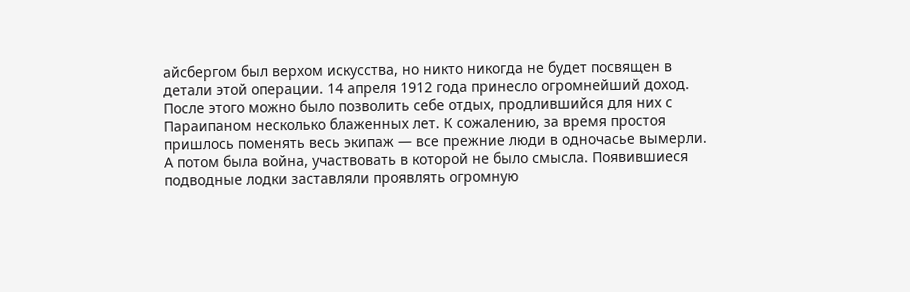айсбергом был верхом искусства, но никто никогда не будет посвящен в детали этой операции. 14 апреля 1912 года принесло огромнейший доход. После этого можно было позволить себе отдых, продлившийся для них с Параипаном несколько блаженных лет. К сожалению, за время простоя пришлось поменять весь экипаж — все прежние люди в одночасье вымерли.
А потом была война, участвовать в которой не было смысла. Появившиеся подводные лодки заставляли проявлять огромную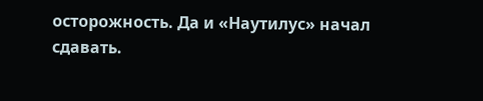осторожность. Да и «Наутилус» начал сдавать.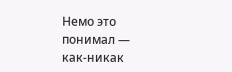Немо это понимал — как-никак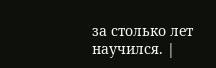за столько лет научился. |